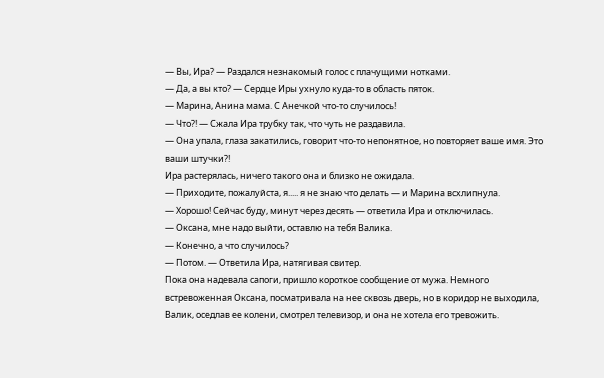— Вы, Ира? — Раздался незнакомый голос с плачущими нотками.
— Да, а вы кто? — Сердце Иры ухнуло куда-то в область пяток.
— Марина, Анина мама. С Анечкой что-то случилось!
— Что?! — Сжала Ира трубку так, что чуть не раздавила.
— Она упала, глаза закатились, говорит что-то непонятное, но повторяет ваше имя. Это ваши штучки?!
Ира растерялась, ничего такого она и близко не ожидала.
— Приходите, пожалуйста, я..... я не знаю что делать — и Марина всхлипнула.
— Хорошо! Сейчас буду, минут через десять — ответила Ира и отключилась.
— Оксана, мне надо выйти, оставлю на тебя Валика.
— Конечно, а что случилось?
— Потом. — Ответила Ира, натягивая свитер.
Пока она надевала сапоги, пришло короткое сообщение от мужа. Немного встревоженная Оксана, посматривала на нее сквозь дверь, но в коридор не выходила, Валик, оседлав ее колени, смотрел телевизор, и она не хотела его тревожить.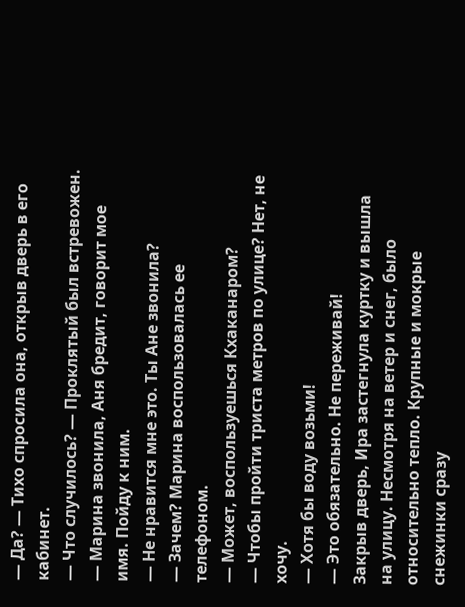— Да? — Тихо спросила она, открыв дверь в его кабинет.
— Что случилось? — Проклятый был встревожен.
— Марина звонила, Аня бредит, говорит мое имя. Пойду к ним.
— Не нравится мне это. Ты Ане звонила?
— Зачем? Марина воспользовалась ее телефоном.
— Может, воспользуешься Кхаканаром?
— Чтобы пройти триста метров по улице? Нет, не хочу.
— Хотя бы воду возьми!
— Это обязательно. Не переживай!
Закрыв дверь, Ира застегнула куртку и вышла на улицу. Несмотря на ветер и снег, было относительно тепло. Крупные и мокрые снежинки сразу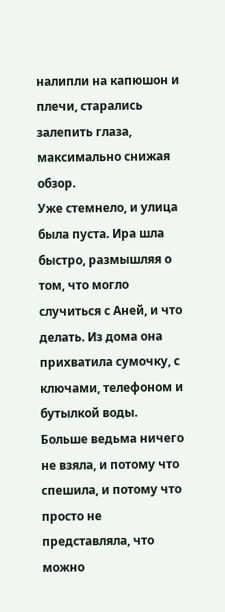налипли на капюшон и плечи, старались залепить глаза, максимально снижая обзор.
Уже стемнело, и улица была пуста. Ира шла быстро, размышляя о том, что могло случиться с Аней, и что делать. Из дома она прихватила сумочку, с ключами, телефоном и бутылкой воды. Больше ведьма ничего не взяла, и потому что спешила, и потому что просто не представляла, что можно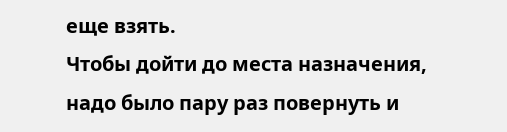еще взять.
Чтобы дойти до места назначения, надо было пару раз повернуть и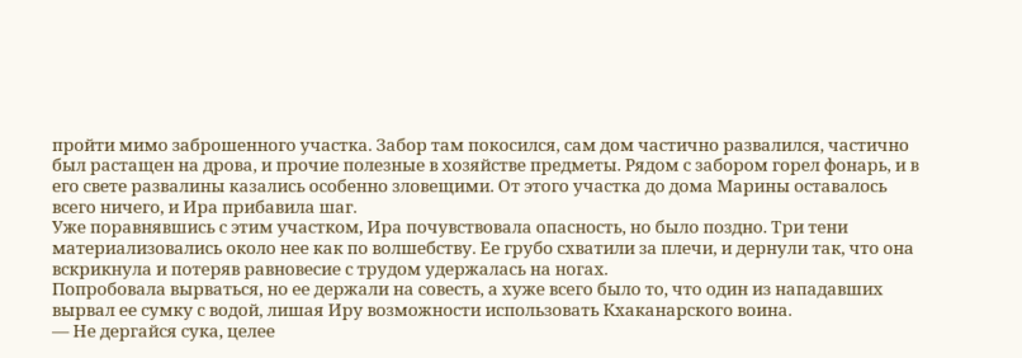пройти мимо заброшенного участка. Забор там покосился, сам дом частично развалился, частично был растащен на дрова, и прочие полезные в хозяйстве предметы. Рядом с забором горел фонарь, и в его свете развалины казались особенно зловещими. От этого участка до дома Марины оставалось всего ничего, и Ира прибавила шаг.
Уже поравнявшись с этим участком, Ира почувствовала опасность, но было поздно. Три тени материализовались около нее как по волшебству. Ее грубо схватили за плечи, и дернули так, что она вскрикнула и потеряв равновесие с трудом удержалась на ногах.
Попробовала вырваться, но ее держали на совесть, а хуже всего было то, что один из нападавших вырвал ее сумку с водой, лишая Иру возможности использовать Кхаканарского воина.
— Не дергайся сука, целее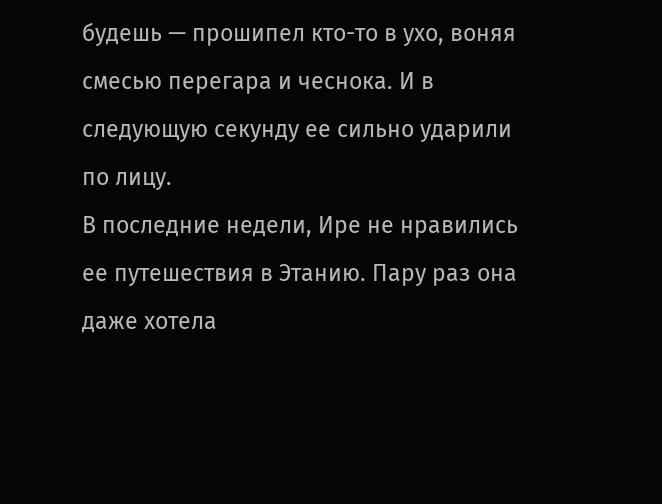будешь — прошипел кто-то в ухо, воняя смесью перегара и чеснока. И в следующую секунду ее сильно ударили по лицу.
В последние недели, Ире не нравились ее путешествия в Этанию. Пару раз она даже хотела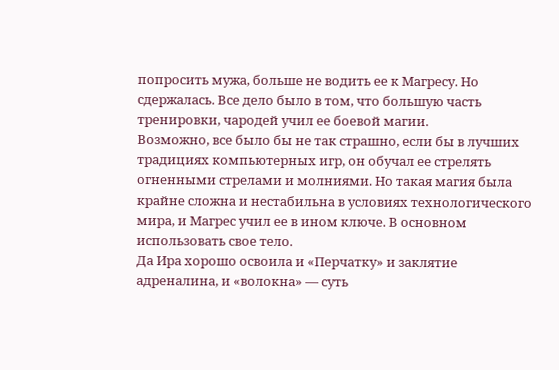попросить мужа, больше не водить ее к Магресу. Но сдержалась. Все дело было в том, что большую часть тренировки, чародей учил ее боевой магии.
Возможно, все было бы не так страшно, если бы в лучших традициях компьютерных игр, он обучал ее стрелять огненными стрелами и молниями. Но такая магия была крайне сложна и нестабильна в условиях технологического мира, и Магрес учил ее в ином ключе. В основном использовать свое тело.
Да Ира хорошо освоила и «Перчатку» и заклятие адреналина, и «волокна» — суть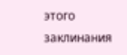этого заклинания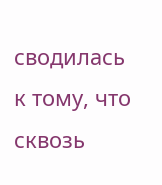сводилась к тому, что сквозь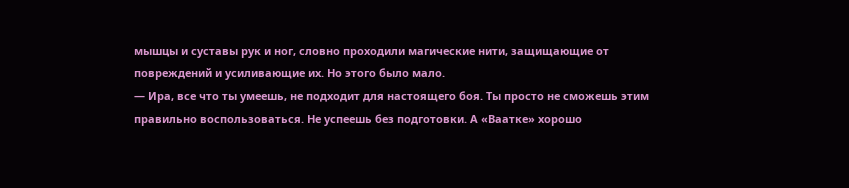мышцы и суставы рук и ног, словно проходили магические нити, защищающие от повреждений и усиливающие их. Но этого было мало.
— Ира, все что ты умеешь, не подходит для настоящего боя. Ты просто не сможешь этим правильно воспользоваться. Не успеешь без подготовки. А «Ваатке» хорошо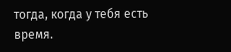тогда, когда у тебя есть время.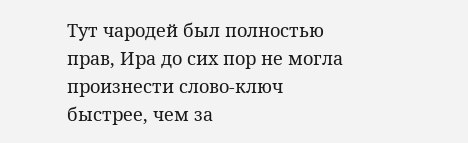Тут чародей был полностью прав, Ира до сих пор не могла произнести слово-ключ быстрее, чем за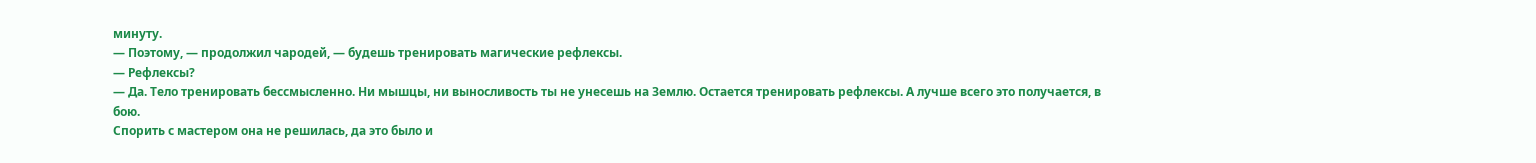минуту.
— Поэтому, — продолжил чародей, — будешь тренировать магические рефлексы.
— Рефлексы?
— Да. Тело тренировать бессмысленно. Ни мышцы, ни выносливость ты не унесешь на Землю. Остается тренировать рефлексы. А лучше всего это получается, в бою.
Спорить с мастером она не решилась, да это было и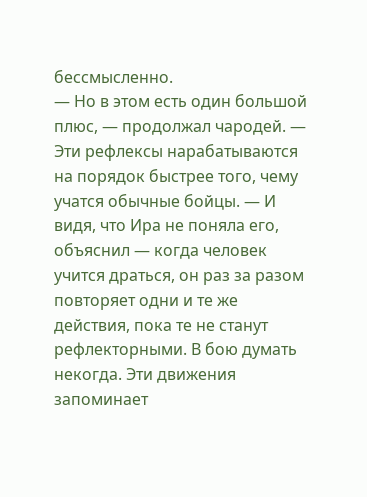бессмысленно.
— Но в этом есть один большой плюс, — продолжал чародей. — Эти рефлексы нарабатываются на порядок быстрее того, чему учатся обычные бойцы. — И видя, что Ира не поняла его, объяснил — когда человек учится драться, он раз за разом повторяет одни и те же действия, пока те не станут рефлекторными. В бою думать некогда. Эти движения запоминает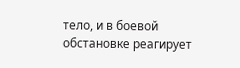тело, и в боевой обстановке реагирует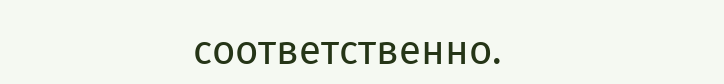соответственно.